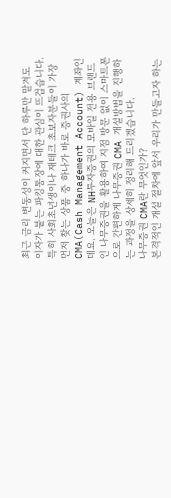최근 금리 변동성이 커지면서 단 하루만 맡겨도 이자가 붙는 파킹통장에 대한 관심이 뜨겁습니다. 특히 사회초년생이나 재테크 초보자분들이 가장 먼저 찾는 상품 중 하나가 바로 증권사의 CMA(Cash Management Account) 계좌인데요. 오늘은 NH투자증권의 모바일 전용 브랜드인 나무증권을 활용하여 지점 방문 없이 스마트폰으로 간편하게 나무증권 CMA 개설방법을 진행하는 과정을 상세히 정리해 드리겠습니다.
나무증권 CMA란 무엇인가?
본격적인 개설 절차에 앞서 우리가 만들고자 하는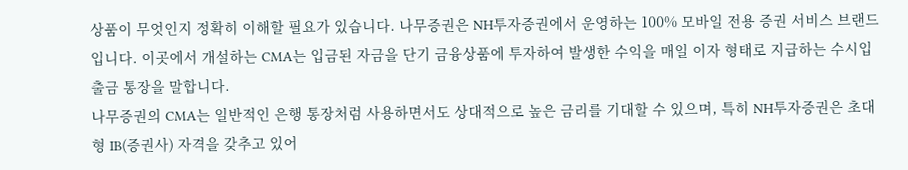상품이 무엇인지 정확히 이해할 필요가 있습니다. 나무증권은 NH투자증권에서 운영하는 100% 모바일 전용 증권 서비스 브랜드입니다. 이곳에서 개설하는 CMA는 입금된 자금을 단기 금융상품에 투자하여 발생한 수익을 매일 이자 형태로 지급하는 수시입출금 통장을 말합니다.
나무증권의 CMA는 일반적인 은행 통장처럼 사용하면서도 상대적으로 높은 금리를 기대할 수 있으며, 특히 NH투자증권은 초대형 IB(증권사) 자격을 갖추고 있어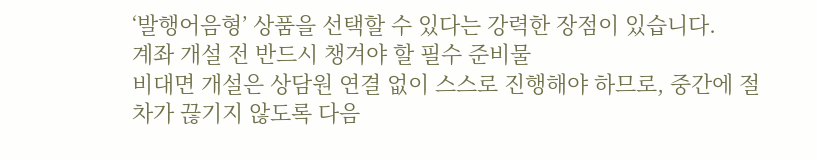‘발행어음형’ 상품을 선택할 수 있다는 강력한 장점이 있습니다.
계좌 개설 전 반드시 챙겨야 할 필수 준비물
비대면 개설은 상담원 연결 없이 스스로 진행해야 하므로, 중간에 절차가 끊기지 않도록 다음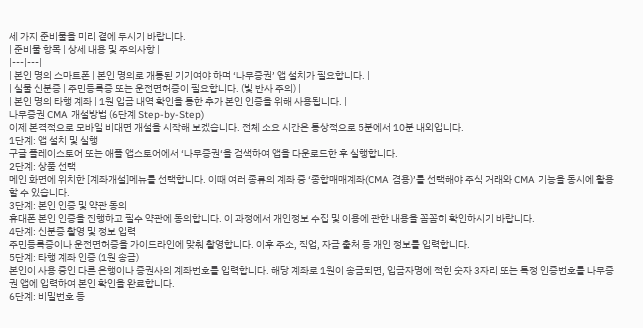세 가지 준비물을 미리 곁에 두시기 바랍니다.
| 준비물 항목 | 상세 내용 및 주의사항 |
|---|---|
| 본인 명의 스마트폰 | 본인 명의로 개통된 기기여야 하며 ‘나무증권’ 앱 설치가 필요합니다. |
| 실물 신분증 | 주민등록증 또는 운전면허증이 필요합니다. (빛 반사 주의) |
| 본인 명의 타행 계좌 | 1원 입금 내역 확인을 통한 추가 본인 인증을 위해 사용됩니다. |
나무증권 CMA 개설방법 (6단계 Step-by-Step)
이제 본격적으로 모바일 비대면 개설을 시작해 보겠습니다. 전체 소요 시간은 통상적으로 5분에서 10분 내외입니다.
1단계: 앱 설치 및 실행
구글 플레이스토어 또는 애플 앱스토어에서 ‘나무증권‘을 검색하여 앱을 다운로드한 후 실행합니다.
2단계: 상품 선택
메인 화면에 위치한 [계좌개설]메뉴를 선택합니다. 이때 여러 종류의 계좌 중 ‘종합매매계좌(CMA 겸용)’를 선택해야 주식 거래와 CMA 기능을 동시에 활용할 수 있습니다.
3단계: 본인 인증 및 약관 동의
휴대폰 본인 인증을 진행하고 필수 약관에 동의합니다. 이 과정에서 개인정보 수집 및 이용에 관한 내용을 꼼꼼히 확인하시기 바랍니다.
4단계: 신분증 촬영 및 정보 입력
주민등록증이나 운전면허증을 가이드라인에 맞춰 촬영합니다. 이후 주소, 직업, 자금 출처 등 개인 정보를 입력합니다.
5단계: 타행 계좌 인증 (1원 송금)
본인이 사용 중인 다른 은행이나 증권사의 계좌번호를 입력합니다. 해당 계좌로 1원이 송금되면, 입금자명에 적힌 숫자 3자리 또는 특정 인증번호를 나무증권 앱에 입력하여 본인 확인을 완료합니다.
6단계: 비밀번호 등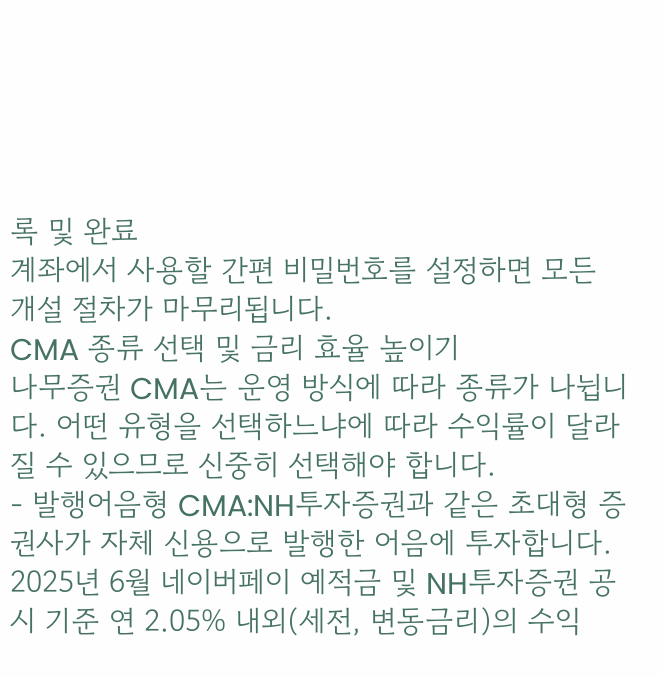록 및 완료
계좌에서 사용할 간편 비밀번호를 설정하면 모든 개설 절차가 마무리됩니다.
CMA 종류 선택 및 금리 효율 높이기
나무증권 CMA는 운영 방식에 따라 종류가 나뉩니다. 어떤 유형을 선택하느냐에 따라 수익률이 달라질 수 있으므로 신중히 선택해야 합니다.
- 발행어음형 CMA:NH투자증권과 같은 초대형 증권사가 자체 신용으로 발행한 어음에 투자합니다. 2025년 6월 네이버페이 예적금 및 NH투자증권 공시 기준 연 2.05% 내외(세전, 변동금리)의 수익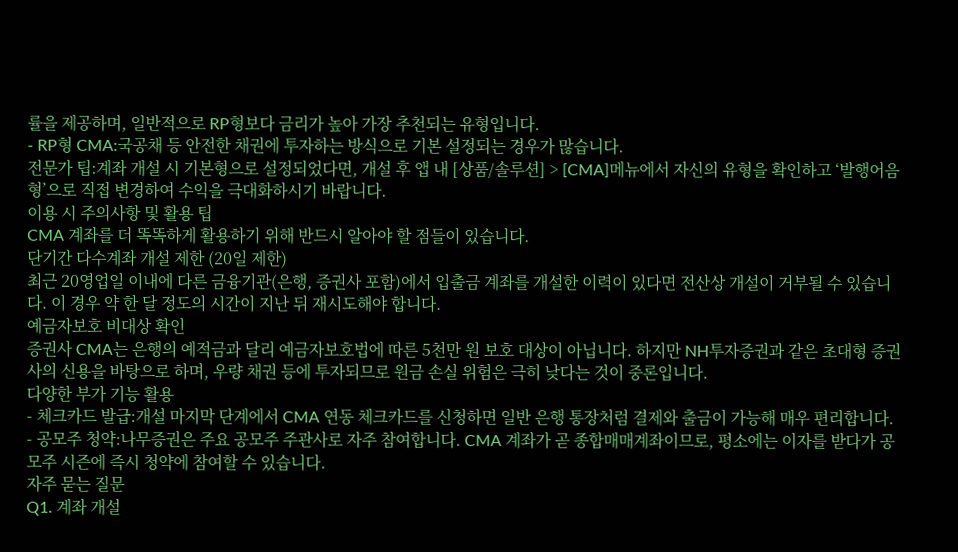률을 제공하며, 일반적으로 RP형보다 금리가 높아 가장 추천되는 유형입니다.
- RP형 CMA:국공채 등 안전한 채권에 투자하는 방식으로 기본 설정되는 경우가 많습니다.
전문가 팁:계좌 개설 시 기본형으로 설정되었다면, 개설 후 앱 내 [상품/솔루션] > [CMA]메뉴에서 자신의 유형을 확인하고 ‘발행어음형’으로 직접 변경하여 수익을 극대화하시기 바랍니다.
이용 시 주의사항 및 활용 팁
CMA 계좌를 더 똑똑하게 활용하기 위해 반드시 알아야 할 점들이 있습니다.
단기간 다수계좌 개설 제한 (20일 제한)
최근 20영업일 이내에 다른 금융기관(은행, 증권사 포함)에서 입출금 계좌를 개설한 이력이 있다면 전산상 개설이 거부될 수 있습니다. 이 경우 약 한 달 정도의 시간이 지난 뒤 재시도해야 합니다.
예금자보호 비대상 확인
증권사 CMA는 은행의 예적금과 달리 예금자보호법에 따른 5천만 원 보호 대상이 아닙니다. 하지만 NH투자증권과 같은 초대형 증권사의 신용을 바탕으로 하며, 우량 채권 등에 투자되므로 원금 손실 위험은 극히 낮다는 것이 중론입니다.
다양한 부가 기능 활용
- 체크카드 발급:개설 마지막 단계에서 CMA 연동 체크카드를 신청하면 일반 은행 통장처럼 결제와 출금이 가능해 매우 편리합니다.
- 공모주 청약:나무증권은 주요 공모주 주관사로 자주 참여합니다. CMA 계좌가 곧 종합매매계좌이므로, 평소에는 이자를 받다가 공모주 시즌에 즉시 청약에 참여할 수 있습니다.
자주 묻는 질문
Q1. 계좌 개설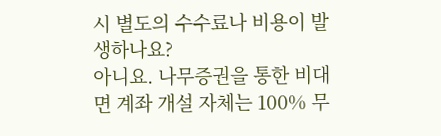시 별도의 수수료나 비용이 발생하나요?
아니요. 나무증권을 통한 비대면 계좌 개설 자체는 100% 무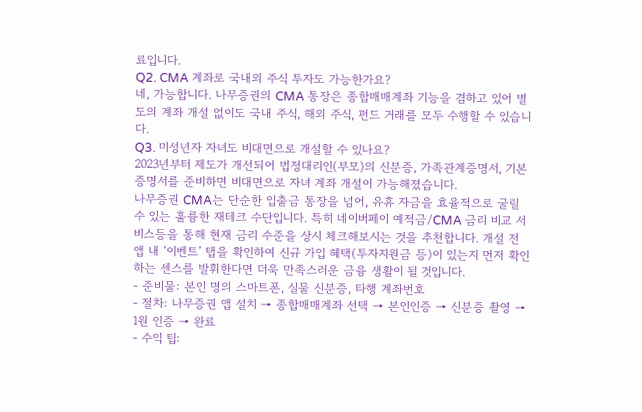료입니다.
Q2. CMA 계좌로 국내외 주식 투자도 가능한가요?
네, 가능합니다. 나무증권의 CMA 통장은 종합매매계좌 기능을 겸하고 있어 별도의 계좌 개설 없이도 국내 주식, 해외 주식, 펀드 거래를 모두 수행할 수 있습니다.
Q3. 미성년자 자녀도 비대면으로 개설할 수 있나요?
2023년부터 제도가 개선되어 법정대리인(부모)의 신분증, 가족관계증명서, 기본증명서를 준비하면 비대면으로 자녀 계좌 개설이 가능해졌습니다.
나무증권 CMA는 단순한 입출금 통장을 넘어, 유휴 자금을 효율적으로 굴릴 수 있는 훌륭한 재테크 수단입니다. 특히 네이버페이 예적금/CMA 금리 비교 서비스등을 통해 현재 금리 수준을 상시 체크해보시는 것을 추천합니다. 개설 전 앱 내 ‘이벤트’ 탭을 확인하여 신규 가입 혜택(투자지원금 등)이 있는지 먼저 확인하는 센스를 발휘한다면 더욱 만족스러운 금융 생활이 될 것입니다.
- 준비물: 본인 명의 스마트폰, 실물 신분증, 타행 계좌번호
- 절차: 나무증권 앱 설치 → 종합매매계좌 선택 → 본인인증 → 신분증 촬영 → 1원 인증 → 완료
- 수익 팁: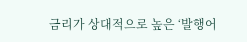금리가 상대적으로 높은 ‘발행어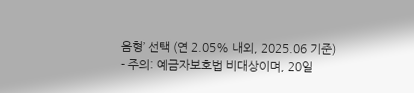음형’ 선택 (연 2.05% 내외, 2025.06 기준)
- 주의: 예금자보호법 비대상이며, 20일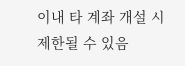이내 타 계좌 개설 시 제한될 수 있음